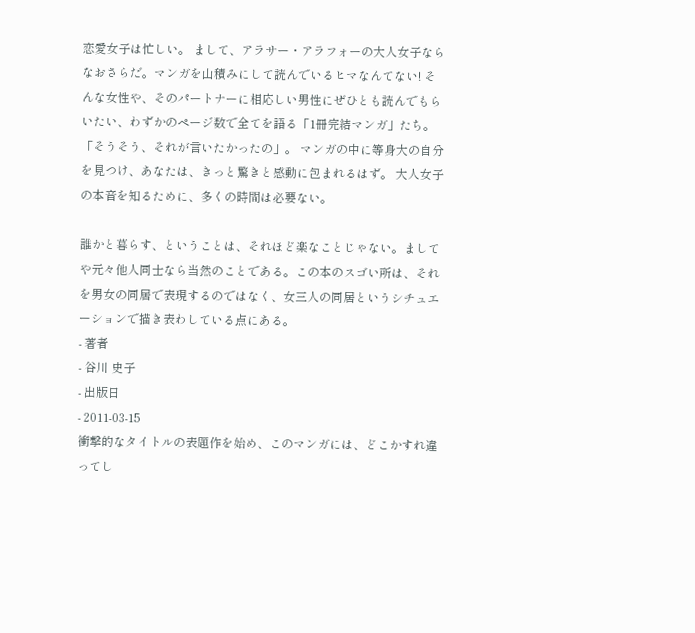恋愛女子は忙しい。 まして、アラサー・アラフォーの大人女子ならなおさらだ。マンガを山積みにして読んでいるヒマなんてない! そんな女性や、そのパートナーに相応しい男性にぜひとも読んでもらいたい、わずかのページ数で全てを語る「1冊完結マンガ」たち。 「そうそう、それが言いたかったの」。 マンガの中に等身大の自分を見つけ、あなたは、きっと驚きと感動に包まれるはず。 大人女子の本音を知るために、多くの時間は必要ない。

誰かと暮らす、ということは、それほど楽なことじゃない。ましてや元々他人同士なら当然のことである。この本のスゴい所は、それを男女の同居で表現するのではなく、女三人の同居というシチュエーションで描き表わしている点にある。
- 著者
- 谷川 史子
- 出版日
- 2011-03-15
衝撃的なタイトルの表題作を始め、このマンガには、どこかすれ違ってし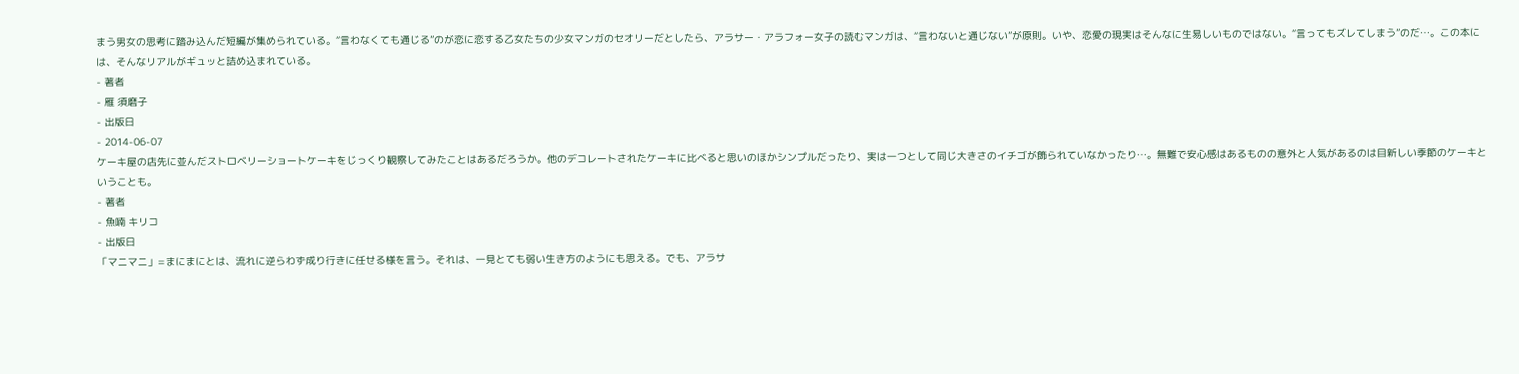まう男女の思考に踏み込んだ短編が集められている。“言わなくても通じる”のが恋に恋する乙女たちの少女マンガのセオリーだとしたら、アラサー・アラフォー女子の読むマンガは、“言わないと通じない”が原則。いや、恋愛の現実はそんなに生易しいものではない。“言ってもズレてしまう”のだ…。この本には、そんなリアルがギュッと詰め込まれている。
- 著者
- 雁 須磨子
- 出版日
- 2014-06-07
ケーキ屋の店先に並んだストロベリーショートケーキをじっくり観察してみたことはあるだろうか。他のデコレートされたケーキに比べると思いのほかシンプルだったり、実は一つとして同じ大きさのイチゴが飾られていなかったり…。無難で安心感はあるものの意外と人気があるのは目新しい季節のケーキということも。
- 著者
- 魚喃 キリコ
- 出版日
「マニマニ」=まにまにとは、流れに逆らわず成り行きに任せる様を言う。それは、一見とても弱い生き方のようにも思える。でも、アラサ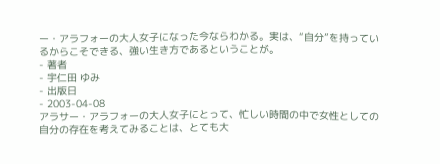ー・アラフォーの大人女子になった今ならわかる。実は、“自分”を持っているからこそできる、強い生き方であるということが。
- 著者
- 宇仁田 ゆみ
- 出版日
- 2003-04-08
アラサー・アラフォーの大人女子にとって、忙しい時間の中で女性としての自分の存在を考えてみることは、とても大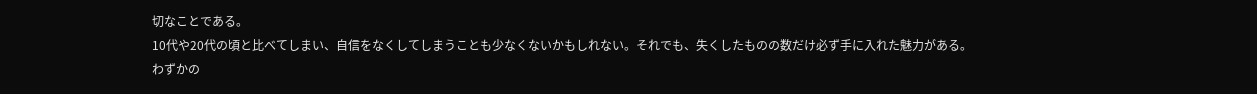切なことである。
10代や20代の頃と比べてしまい、自信をなくしてしまうことも少なくないかもしれない。それでも、失くしたものの数だけ必ず手に入れた魅力がある。
わずかの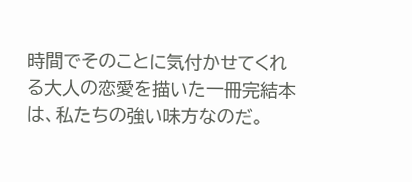時間でそのことに気付かせてくれる大人の恋愛を描いた一冊完結本は、私たちの強い味方なのだ。